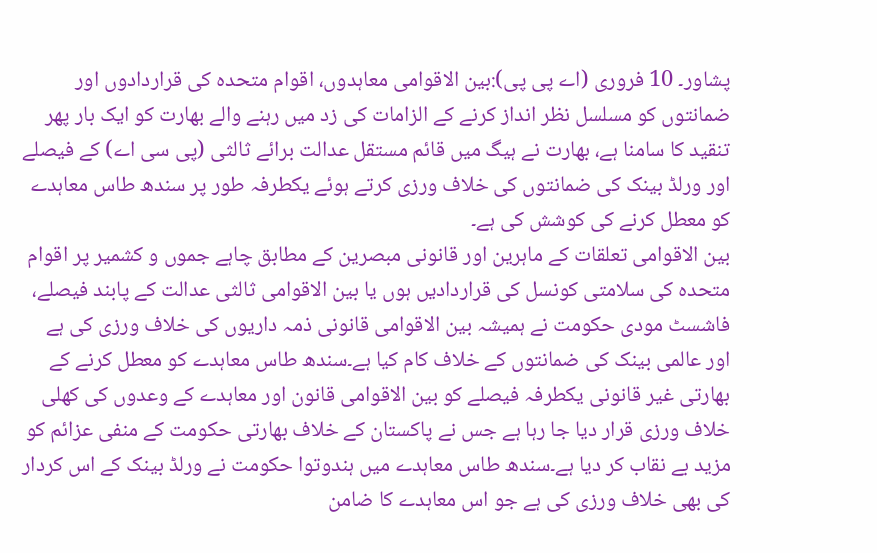پشاور۔ 10 فروری (اے پی پی):بین الاقوامی معاہدوں، اقوام متحدہ کی قراردادوں اور ضمانتوں کو مسلسل نظر انداز کرنے کے الزامات کی زد میں رہنے والے بھارت کو ایک بار پھر تنقید کا سامنا ہے، بھارت نے ہیگ میں قائم مستقل عدالت برائے ثالثی (پی سی اے) کے فیصلے اور ورلڈ بینک کی ضمانتوں کی خلاف ورزی کرتے ہوئے یکطرفہ طور پر سندھ طاس معاہدے کو معطل کرنے کی کوشش کی ہے۔
بین الاقوامی تعلقات کے ماہرین اور قانونی مبصرین کے مطابق چاہے جموں و کشمیر پر اقوام متحدہ کی سلامتی کونسل کی قراردادیں ہوں یا بین الاقوامی ثالثی عدالت کے پابند فیصلے، فاشسٹ مودی حکومت نے ہمیشہ بین الاقوامی قانونی ذمہ داریوں کی خلاف ورزی کی ہے اور عالمی بینک کی ضمانتوں کے خلاف کام کیا ہے۔سندھ طاس معاہدے کو معطل کرنے کے بھارتی غیر قانونی یکطرفہ فیصلے کو بین الاقوامی قانون اور معاہدے کے وعدوں کی کھلی خلاف ورزی قرار دیا جا رہا ہے جس نے پاکستان کے خلاف بھارتی حکومت کے منفی عزائم کو مزید بے نقاب کر دیا ہے۔سندھ طاس معاہدے میں ہندوتوا حکومت نے ورلڈ بینک کے اس کردار کی بھی خلاف ورزی کی ہے جو اس معاہدے کا ضامن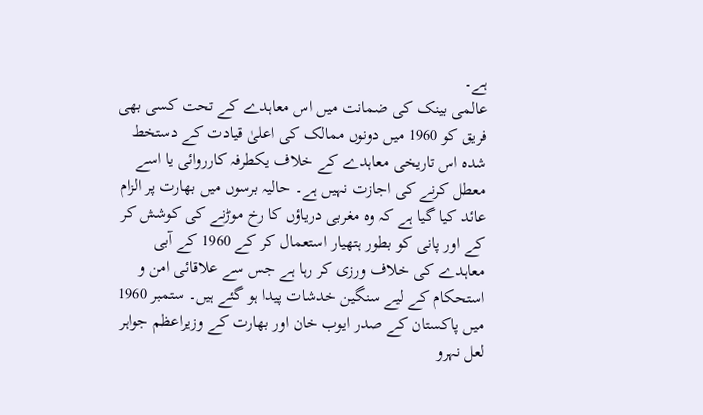ہے۔
عالمی بینک کی ضمانت میں اس معاہدے کے تحت کسی بھی فریق کو 1960 میں دونوں ممالک کی اعلیٰ قیادت کے دستخط شدہ اس تاریخی معاہدے کے خلاف یکطرفہ کارروائی یا اسے معطل کرنے کی اجازت نہیں ہے۔ حالیہ برسوں میں بھارت پر الزام عائد کیا گیا ہے کہ وہ مغربی دریاؤں کا رخ موڑنے کی کوشش کر کے اور پانی کو بطور ہتھیار استعمال کر کے 1960 کے آبی معاہدے کی خلاف ورزی کر رہا ہے جس سے علاقائی امن و استحکام کے لیے سنگین خدشات پیدا ہو گئے ہیں۔ ستمبر 1960 میں پاکستان کے صدر ایوب خان اور بھارت کے وزیراعظم جواہر لعل نہرو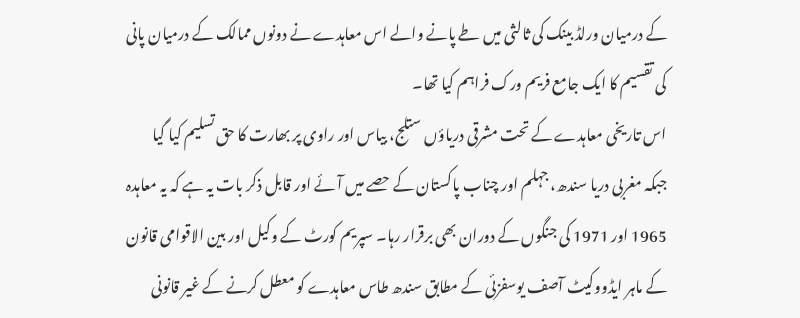کے درمیان ورلڈ بینک کی ثالثی میں طے پانے والے اس معاہدے نے دونوں ممالک کے درمیان پانی کی تقسیم کا ایک جامع فریم ورک فراہم کیا تھا۔
اس تاریخی معاہدے کے تحت مشرقی دریاؤں ستلج، بیاس اور راوی پر بھارت کا حق تسلیم کیا گیا جبکہ مغربی دریا سندھ، جہلم اور چناب پاکستان کے حصے میں آئے اور قابل ذکر بات یہ ہے کہ یہ معاہدہ 1965 اور 1971 کی جنگوں کے دوران بھی برقرار رہا۔ سپریم کورٹ کے وکیل اور بین الاقوامی قانون کے ماہر ایڈووکیٹ آصف یوسفزئی کے مطابق سندھ طاس معاہدے کو معطل کرنے کے غیر قانونی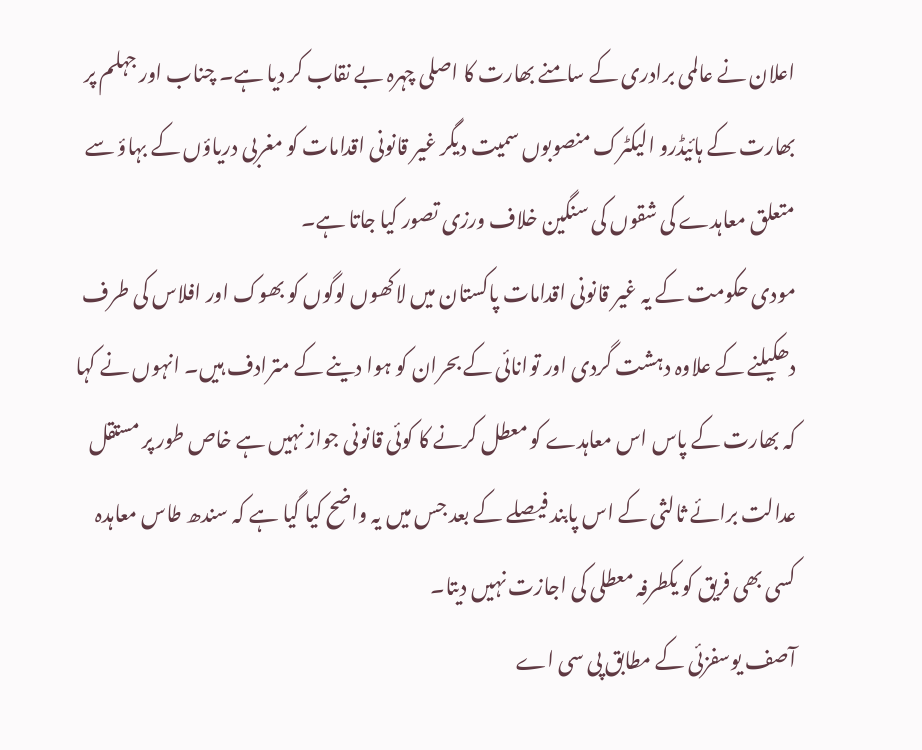اعلان نے عالمی برادری کے سامنے بھارت کا اصلی چہرہ بے نقاب کر دیا ہے۔ چناب اور جہلم پر بھارت کے ہائیڈرو الیکٹرک منصوبوں سمیت دیگر غیر قانونی اقدامات کو مغربی دریاؤں کے بہاؤ سے متعلق معاہدے کی شقوں کی سنگین خلاف ورزی تصور کیا جاتا ہے۔
مودی حکومت کے یہ غیر قانونی اقدامات پاکستان میں لاکھوں لوگوں کو بھوک اور افلاس کی طرف دھکیلنے کے علاوہ دہشت گردی اور توانائی کے بحران کو ہوا دینے کے مترادف ہیں۔ انہوں نے کہا کہ بھارت کے پاس اس معاہدے کو معطل کرنے کا کوئی قانونی جواز نہیں ہے خاص طور پر مستقل عدالت برائے ثالثی کے اس پابند فیصلے کے بعد جس میں یہ واضح کیا گیا ہے کہ سندھ طاس معاہدہ کسی بھی فریق کو یکطرفہ معطلی کی اجازت نہیں دیتا۔
آصف یوسفزئی کے مطابق پی سی اے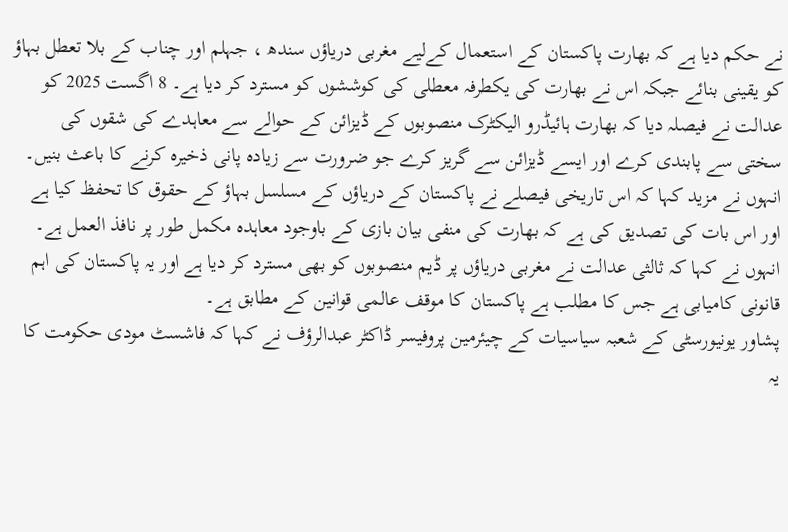نے حکم دیا ہے کہ بھارت پاکستان کے استعمال کےلیے مغربی دریاؤں سندھ ، جہلم اور چناب کے بلا تعطل بہاؤ کو یقینی بنائے جبکہ اس نے بھارت کی یکطرفہ معطلی کی کوششوں کو مسترد کر دیا ہے۔ 8 اگست 2025 کو عدالت نے فیصلہ دیا کہ بھارت ہائیڈرو الیکٹرک منصوبوں کے ڈیزائن کے حوالے سے معاہدے کی شقوں کی سختی سے پابندی کرے اور ایسے ڈیزائن سے گریز کرے جو ضرورت سے زیادہ پانی ذخیرہ کرنے کا باعث بنیں۔
انہوں نے مزید کہا کہ اس تاریخی فیصلے نے پاکستان کے دریاؤں کے مسلسل بہاؤ کے حقوق کا تحفظ کیا ہے اور اس بات کی تصدیق کی ہے کہ بھارت کی منفی بیان بازی کے باوجود معاہدہ مکمل طور پر نافذ العمل ہے۔ انہوں نے کہا کہ ثالثی عدالت نے مغربی دریاؤں پر ڈیم منصوبوں کو بھی مسترد کر دیا ہے اور یہ پاکستان کی اہم قانونی کامیابی ہے جس کا مطلب ہے پاکستان کا موقف عالمی قوانین کے مطابق ہے۔
پشاور یونیورسٹی کے شعبہ سیاسیات کے چیئرمین پروفیسر ڈاکٹر عبدالرؤف نے کہا کہ فاشسٹ مودی حکومت کا یہ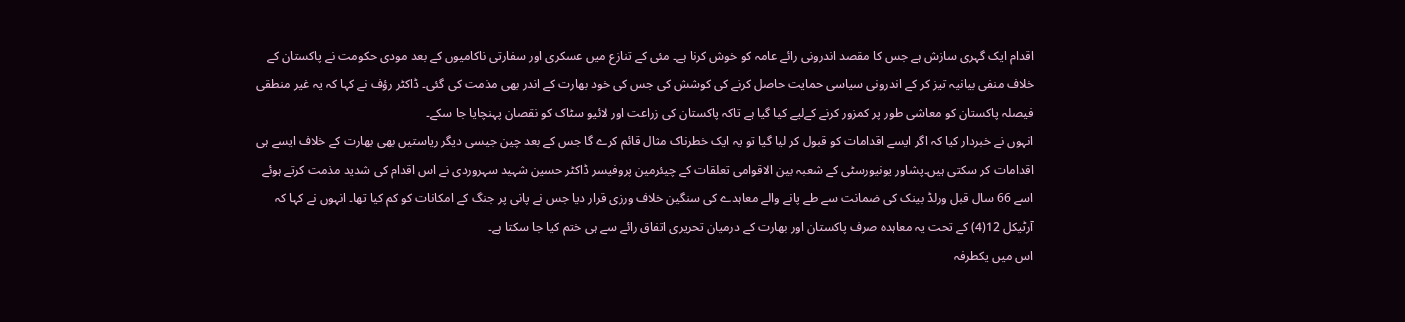اقدام ایک گہری سازش ہے جس کا مقصد اندرونی رائے عامہ کو خوش کرنا ہے۔ مئی کے تنازع میں عسکری اور سفارتی ناکامیوں کے بعد مودی حکومت نے پاکستان کے خلاف منفی بیانیہ تیز کر کے اندرونی سیاسی حمایت حاصل کرنے کی کوشش کی جس کی خود بھارت کے اندر بھی مذمت کی گئی۔ ڈاکٹر رؤف نے کہا کہ یہ غیر منطقی فیصلہ پاکستان کو معاشی طور پر کمزور کرنے کےلیے کیا گیا ہے تاکہ پاکستان کی زراعت اور لائیو سٹاک کو نقصان پہنچایا جا سکے۔
انہوں نے خبردار کیا کہ اگر ایسے اقدامات کو قبول کر لیا گیا تو یہ ایک خطرناک مثال قائم کرے گا جس کے بعد چین جیسی دیگر ریاستیں بھی بھارت کے خلاف ایسے ہی اقدامات کر سکتی ہیں۔پشاور یونیورسٹی کے شعبہ بین الاقوامی تعلقات کے چیئرمین پروفیسر ڈاکٹر حسین شہید سہروردی نے اس اقدام کی شدید مذمت کرتے ہوئے اسے 66 سال قبل ورلڈ بینک کی ضمانت سے طے پانے والے معاہدے کی سنگین خلاف ورزی قرار دیا جس نے پانی پر جنگ کے امکانات کو کم کیا تھا۔ انہوں نے کہا کہ آرٹیکل 12(4) کے تحت یہ معاہدہ صرف پاکستان اور بھارت کے درمیان تحریری اتفاق رائے سے ہی ختم کیا جا سکتا ہے۔
اس میں یکطرفہ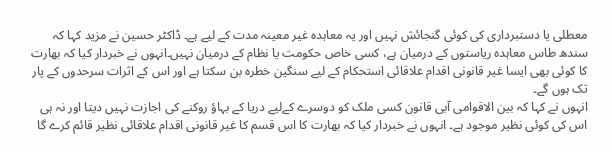معطلی یا دستبرداری کی کوئی گنجائش نہیں اور یہ معاہدہ غیر معینہ مدت کے لیے ہے۔ ڈاکٹر حسین نے مزید کہا کہ سندھ طاس معاہدہ ریاستوں کے درمیان ہے، کسی خاص حکومت یا نظام کے درمیان نہیں۔انہوں نے خبردار کیا کہ بھارت کا کوئی بھی ایسا غیر قانونی اقدام علاقائی استحکام کے لیے سنگین خطرہ بن سکتا ہے اور اس کے اثرات سرحدوں کے پار تک ہوں گے۔
انہوں نے کہا کہ بین الاقوامی آبی قانون کسی ملک کو دوسرے کےلیے دریا کے بہاؤ روکنے کی اجازت نہیں دیتا اور نہ ہی اس کی کوئی نظیر موجود ہے۔ انہوں نے خبردار کیا کہ بھارت کا اس قسم کا غیر قانونی اقدام علاقائی نظیر قائم کرے گا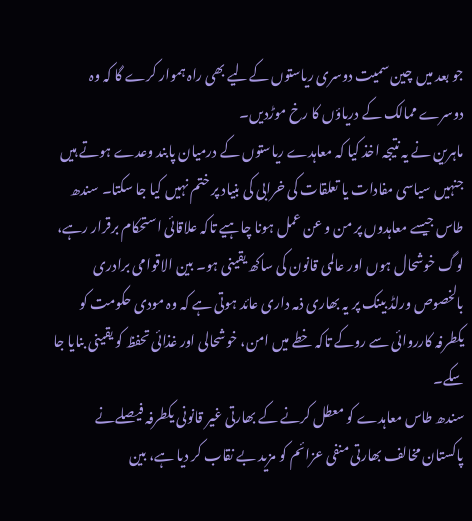جو بعد میں چین سمیت دوسری ریاستوں کےلیے بھی راہ ہموار کرے گا کہ وہ دوسرے ممالک کے دریاؤں کا رخ موڑدیں۔
ماہرین نے یہ نتیجہ اخذ کیا کہ معاہدے ریاستوں کے درمیان پابند وعدے ہوتے ہیں جنہیں سیاسی مفادات یا تعلقات کی خرابی کی بنیاد پر ختم نہیں کیا جا سکتا۔ سندھ طاس جیسے معاہدوں پر من و عن عمل ہونا چاہیے تاکہ علاقائی استحکام برقرار رہے، لوگ خوشحال ہوں اور عالمی قانون کی ساکھ یقینی ہو۔ بین الاقوامی برادری بالخصوص ورلڈ بینک پر یہ بھاری ذمہ داری عائد ہوتی ہے کہ وہ مودی حکومت کو یکطرفہ کارروائی سے روکے تاکہ خطے میں امن، خوشحالی اور غذائی تحفظ کو یقینی بنایا جا سکے۔
سندھ طاس معاہدے کو معطل کرنے کے بھارتی غیر قانونی یکطرفہ فیصلےنے پاکستان مخالف بھارتی منفی عزائم کو مزید بے نقاب کر دیا ہے، بین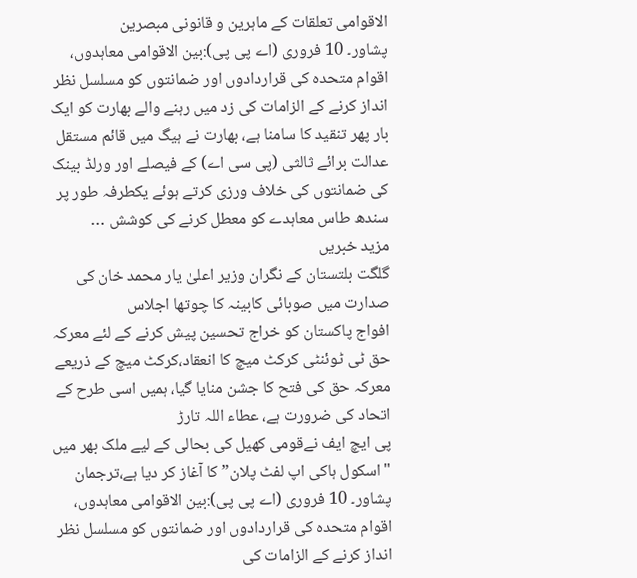الاقوامی تعلقات کے ماہرین و قانونی مبصرین
پشاور۔ 10 فروری (اے پی پی):بین الاقوامی معاہدوں، اقوام متحدہ کی قراردادوں اور ضمانتوں کو مسلسل نظر انداز کرنے کے الزامات کی زد میں رہنے والے بھارت کو ایک بار پھر تنقید کا سامنا ہے، بھارت نے ہیگ میں قائم مستقل عدالت برائے ثالثی (پی سی اے) کے فیصلے اور ورلڈ بینک کی ضمانتوں کی خلاف ورزی کرتے ہوئے یکطرفہ طور پر سندھ طاس معاہدے کو معطل کرنے کی کوشش …
مزید خبریں
گلگت بلتستان کے نگران وزیر اعلیٰ یار محمد خان کی صدارت میں صوبائی کابینہ کا چوتھا اجلاس
افواج پاکستان کو خراج تحسین پیش کرنے کے لئے معرکہ حق ٹی ٹوئنٹی کرکٹ میچ کا انعقاد،کرکٹ میچ کے ذریعے معرکہ حق کی فتح کا جشن منایا گیا، ہمیں اسی طرح کے اتحاد کی ضرورت ہے، عطاء اللہ تارڑ
پی ایچ ایف نےقومی کھیل کی بحالی کے لیے ملک بھر میں "اسکول ہاکی اپ لفٹ پلان” کا آغاز کر دیا ہے،ترجمان
پشاور۔ 10 فروری (اے پی پی):بین الاقوامی معاہدوں، اقوام متحدہ کی قراردادوں اور ضمانتوں کو مسلسل نظر انداز کرنے کے الزامات کی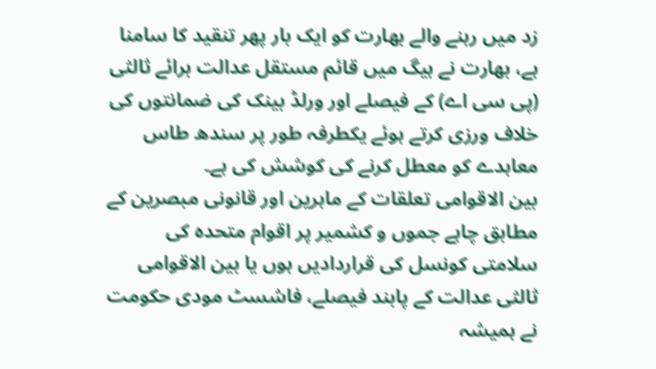زد میں رہنے والے بھارت کو ایک بار پھر تنقید کا سامنا ہے، بھارت نے ہیگ میں قائم مستقل عدالت برائے ثالثی (پی سی اے) کے فیصلے اور ورلڈ بینک کی ضمانتوں کی خلاف ورزی کرتے ہوئے یکطرفہ طور پر سندھ طاس معاہدے کو معطل کرنے کی کوشش کی ہے۔
بین الاقوامی تعلقات کے ماہرین اور قانونی مبصرین کے مطابق چاہے جموں و کشمیر پر اقوام متحدہ کی سلامتی کونسل کی قراردادیں ہوں یا بین الاقوامی ثالثی عدالت کے پابند فیصلے، فاشسٹ مودی حکومت نے ہمیشہ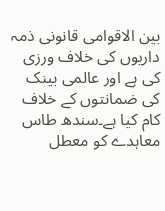بین الاقوامی قانونی ذمہ داریوں کی خلاف ورزی کی ہے اور عالمی بینک کی ضمانتوں کے خلاف کام کیا ہے۔سندھ طاس معاہدے کو معطل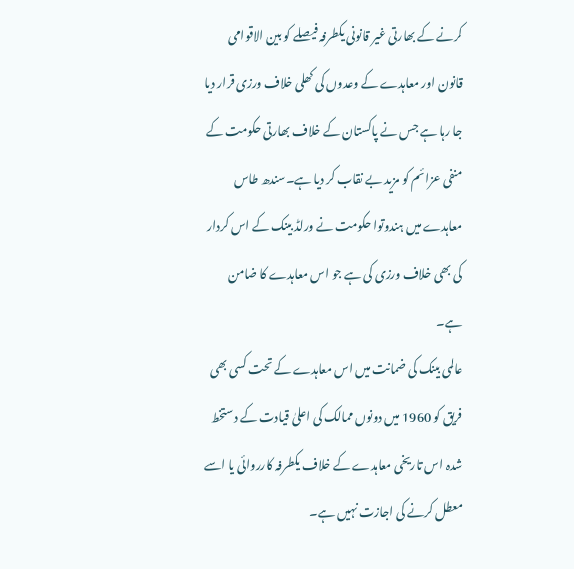کرنے کے بھارتی غیر قانونی یکطرفہ فیصلے کو بین الاقوامی قانون اور معاہدے کے وعدوں کی کھلی خلاف ورزی قرار دیا جا رہا ہے جس نے پاکستان کے خلاف بھارتی حکومت کے منفی عزائم کو مزید بے نقاب کر دیا ہے۔سندھ طاس معاہدے میں ہندوتوا حکومت نے ورلڈ بینک کے اس کردار کی بھی خلاف ورزی کی ہے جو اس معاہدے کا ضامن ہے۔
عالمی بینک کی ضمانت میں اس معاہدے کے تحت کسی بھی فریق کو 1960 میں دونوں ممالک کی اعلیٰ قیادت کے دستخط شدہ اس تاریخی معاہدے کے خلاف یکطرفہ کارروائی یا اسے معطل کرنے کی اجازت نہیں ہے۔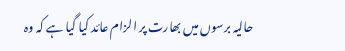حالیہ برسوں میں بھارت پر الزام عائد کیا گیا ہے کہ وہ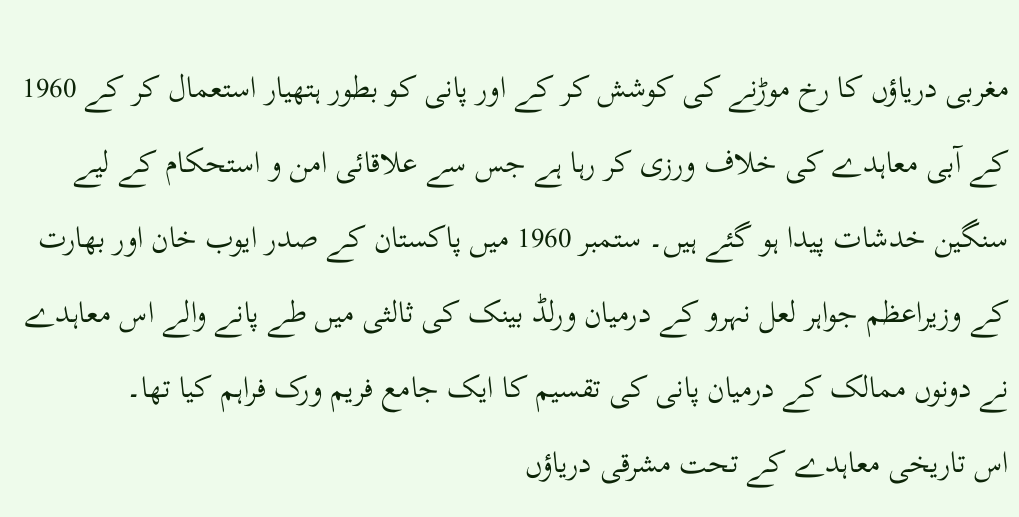مغربی دریاؤں کا رخ موڑنے کی کوشش کر کے اور پانی کو بطور ہتھیار استعمال کر کے 1960 کے آبی معاہدے کی خلاف ورزی کر رہا ہے جس سے علاقائی امن و استحکام کے لیے سنگین خدشات پیدا ہو گئے ہیں۔ ستمبر 1960 میں پاکستان کے صدر ایوب خان اور بھارت کے وزیراعظم جواہر لعل نہرو کے درمیان ورلڈ بینک کی ثالثی میں طے پانے والے اس معاہدے نے دونوں ممالک کے درمیان پانی کی تقسیم کا ایک جامع فریم ورک فراہم کیا تھا۔
اس تاریخی معاہدے کے تحت مشرقی دریاؤں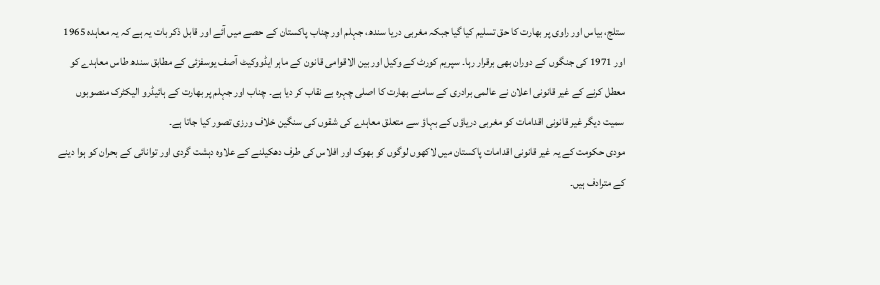ستلج، بیاس اور راوی پر بھارت کا حق تسلیم کیا گیا جبکہ مغربی دریا سندھ، جہلم اور چناب پاکستان کے حصے میں آئے اور قابل ذکر بات یہ ہے کہ یہ معاہدہ 1965 اور 1971 کی جنگوں کے دوران بھی برقرار رہا۔ سپریم کورٹ کے وکیل اور بین الاقوامی قانون کے ماہر ایڈووکیٹ آصف یوسفزئی کے مطابق سندھ طاس معاہدے کو معطل کرنے کے غیر قانونی اعلان نے عالمی برادری کے سامنے بھارت کا اصلی چہرہ بے نقاب کر دیا ہے۔ چناب اور جہلم پر بھارت کے ہائیڈرو الیکٹرک منصوبوں سمیت دیگر غیر قانونی اقدامات کو مغربی دریاؤں کے بہاؤ سے متعلق معاہدے کی شقوں کی سنگین خلاف ورزی تصور کیا جاتا ہے۔
مودی حکومت کے یہ غیر قانونی اقدامات پاکستان میں لاکھوں لوگوں کو بھوک اور افلاس کی طرف دھکیلنے کے علاوہ دہشت گردی اور توانائی کے بحران کو ہوا دینے کے مترادف ہیں۔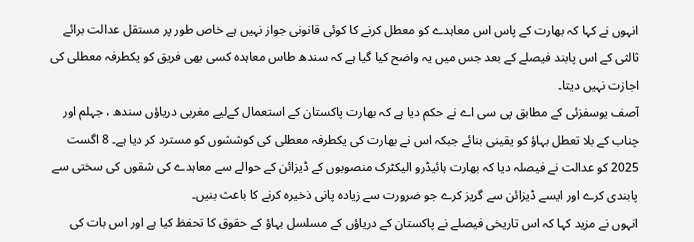انہوں نے کہا کہ بھارت کے پاس اس معاہدے کو معطل کرنے کا کوئی قانونی جواز نہیں ہے خاص طور پر مستقل عدالت برائے ثالثی کے اس پابند فیصلے کے بعد جس میں یہ واضح کیا گیا ہے کہ سندھ طاس معاہدہ کسی بھی فریق کو یکطرفہ معطلی کی اجازت نہیں دیتا۔
آصف یوسفزئی کے مطابق پی سی اے نے حکم دیا ہے کہ بھارت پاکستان کے استعمال کےلیے مغربی دریاؤں سندھ ، جہلم اور چناب کے بلا تعطل بہاؤ کو یقینی بنائے جبکہ اس نے بھارت کی یکطرفہ معطلی کی کوششوں کو مسترد کر دیا ہے۔ 8 اگست 2025 کو عدالت نے فیصلہ دیا کہ بھارت ہائیڈرو الیکٹرک منصوبوں کے ڈیزائن کے حوالے سے معاہدے کی شقوں کی سختی سے پابندی کرے اور ایسے ڈیزائن سے گریز کرے جو ضرورت سے زیادہ پانی ذخیرہ کرنے کا باعث بنیں۔
انہوں نے مزید کہا کہ اس تاریخی فیصلے نے پاکستان کے دریاؤں کے مسلسل بہاؤ کے حقوق کا تحفظ کیا ہے اور اس بات کی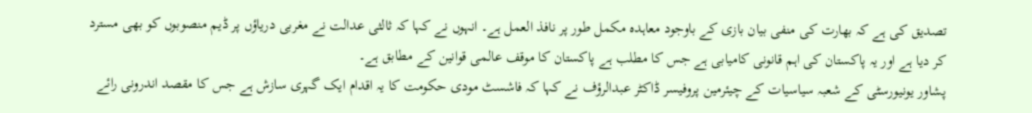تصدیق کی ہے کہ بھارت کی منفی بیان بازی کے باوجود معاہدہ مکمل طور پر نافذ العمل ہے۔ انہوں نے کہا کہ ثالثی عدالت نے مغربی دریاؤں پر ڈیم منصوبوں کو بھی مسترد کر دیا ہے اور یہ پاکستان کی اہم قانونی کامیابی ہے جس کا مطلب ہے پاکستان کا موقف عالمی قوانین کے مطابق ہے۔
پشاور یونیورسٹی کے شعبہ سیاسیات کے چیئرمین پروفیسر ڈاکٹر عبدالرؤف نے کہا کہ فاشسٹ مودی حکومت کا یہ اقدام ایک گہری سازش ہے جس کا مقصد اندرونی رائے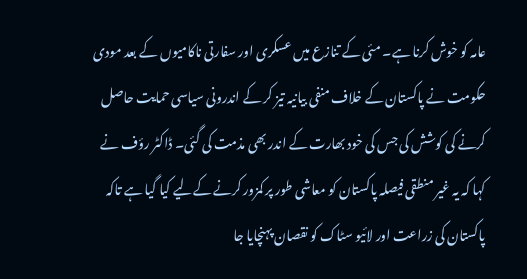عامہ کو خوش کرنا ہے۔ مئی کے تنازع میں عسکری اور سفارتی ناکامیوں کے بعد مودی حکومت نے پاکستان کے خلاف منفی بیانیہ تیز کر کے اندرونی سیاسی حمایت حاصل کرنے کی کوشش کی جس کی خود بھارت کے اندر بھی مذمت کی گئی۔ ڈاکٹر رؤف نے کہا کہ یہ غیر منطقی فیصلہ پاکستان کو معاشی طور پر کمزور کرنے کےلیے کیا گیا ہے تاکہ پاکستان کی زراعت اور لائیو سٹاک کو نقصان پہنچایا جا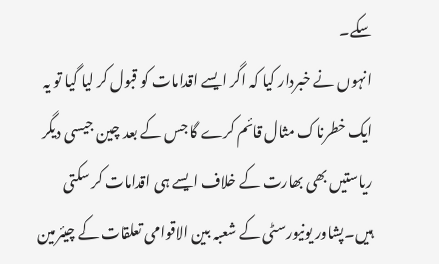سکے۔
انہوں نے خبردار کیا کہ اگر ایسے اقدامات کو قبول کر لیا گیا تو یہ ایک خطرناک مثال قائم کرے گا جس کے بعد چین جیسی دیگر ریاستیں بھی بھارت کے خلاف ایسے ہی اقدامات کر سکتی ہیں۔پشاور یونیورسٹی کے شعبہ بین الاقوامی تعلقات کے چیئرمین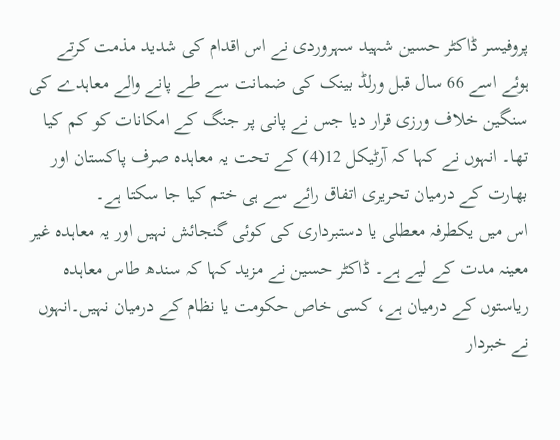پروفیسر ڈاکٹر حسین شہید سہروردی نے اس اقدام کی شدید مذمت کرتے ہوئے اسے 66 سال قبل ورلڈ بینک کی ضمانت سے طے پانے والے معاہدے کی سنگین خلاف ورزی قرار دیا جس نے پانی پر جنگ کے امکانات کو کم کیا تھا۔ انہوں نے کہا کہ آرٹیکل 12(4) کے تحت یہ معاہدہ صرف پاکستان اور بھارت کے درمیان تحریری اتفاق رائے سے ہی ختم کیا جا سکتا ہے۔
اس میں یکطرفہ معطلی یا دستبرداری کی کوئی گنجائش نہیں اور یہ معاہدہ غیر معینہ مدت کے لیے ہے۔ ڈاکٹر حسین نے مزید کہا کہ سندھ طاس معاہدہ ریاستوں کے درمیان ہے، کسی خاص حکومت یا نظام کے درمیان نہیں۔انہوں نے خبردار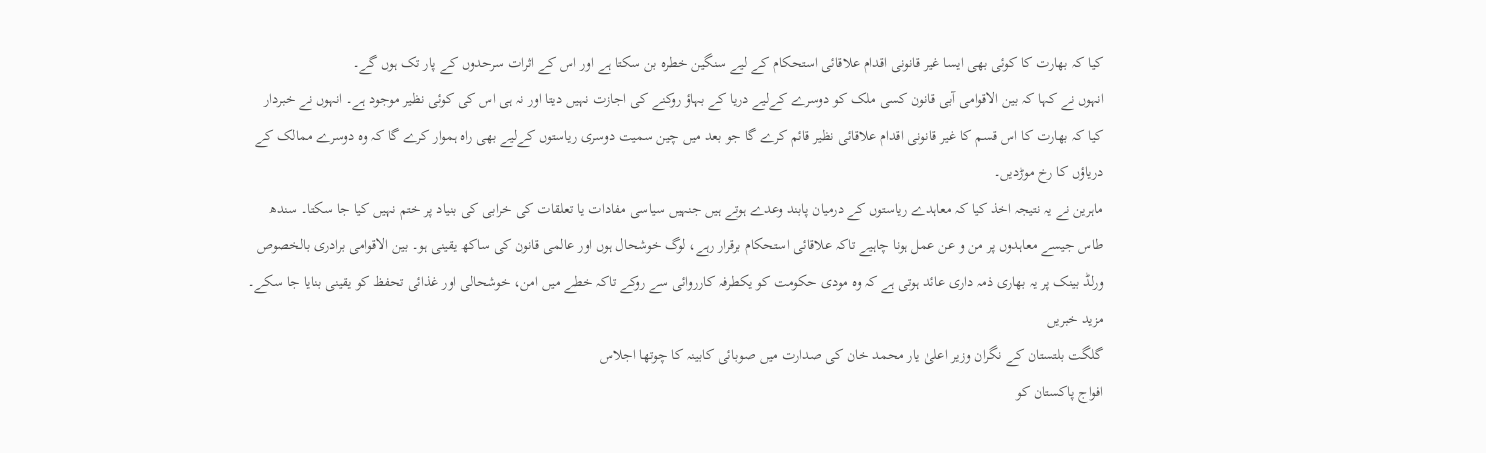کیا کہ بھارت کا کوئی بھی ایسا غیر قانونی اقدام علاقائی استحکام کے لیے سنگین خطرہ بن سکتا ہے اور اس کے اثرات سرحدوں کے پار تک ہوں گے۔
انہوں نے کہا کہ بین الاقوامی آبی قانون کسی ملک کو دوسرے کےلیے دریا کے بہاؤ روکنے کی اجازت نہیں دیتا اور نہ ہی اس کی کوئی نظیر موجود ہے۔ انہوں نے خبردار کیا کہ بھارت کا اس قسم کا غیر قانونی اقدام علاقائی نظیر قائم کرے گا جو بعد میں چین سمیت دوسری ریاستوں کےلیے بھی راہ ہموار کرے گا کہ وہ دوسرے ممالک کے دریاؤں کا رخ موڑدیں۔
ماہرین نے یہ نتیجہ اخذ کیا کہ معاہدے ریاستوں کے درمیان پابند وعدے ہوتے ہیں جنہیں سیاسی مفادات یا تعلقات کی خرابی کی بنیاد پر ختم نہیں کیا جا سکتا۔ سندھ طاس جیسے معاہدوں پر من و عن عمل ہونا چاہیے تاکہ علاقائی استحکام برقرار رہے، لوگ خوشحال ہوں اور عالمی قانون کی ساکھ یقینی ہو۔ بین الاقوامی برادری بالخصوص ورلڈ بینک پر یہ بھاری ذمہ داری عائد ہوتی ہے کہ وہ مودی حکومت کو یکطرفہ کارروائی سے روکے تاکہ خطے میں امن، خوشحالی اور غذائی تحفظ کو یقینی بنایا جا سکے۔
مزید خبریں
گلگت بلتستان کے نگران وزیر اعلیٰ یار محمد خان کی صدارت میں صوبائی کابینہ کا چوتھا اجلاس
افواج پاکستان کو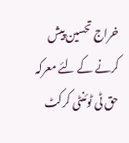خراج تحسین پیش کرنے کے لئے معرکہ حق ٹی ٹوئنٹی کرکٹ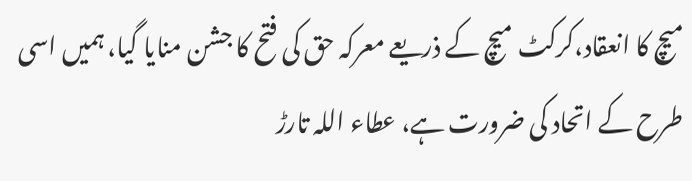میچ کا انعقاد،کرکٹ میچ کے ذریعے معرکہ حق کی فتح کا جشن منایا گیا، ہمیں اسی طرح کے اتحاد کی ضرورت ہے، عطاء اللہ تارڑ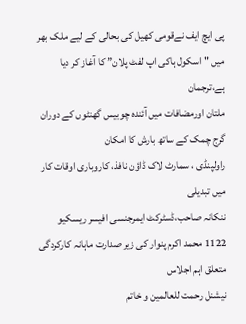پی ایچ ایف نےقومی کھیل کی بحالی کے لیے ملک بھر میں "اسکول ہاکی اپ لفٹ پلان” کا آغاز کر دیا ہے،ترجمان
ملتان اورمضافات میں آئندہ چوبیس گھنٹوں کے دوران گرج چمک کے ساتھ بارش کا امکان
راولپنڈی ، سمارٹ لاک ڈاؤن نافذ، کاروباری اوقات کار میں تبدیلی
ننکانہ صاحب،ڈسٹرکٹ ایمرجنسی افیسر ریسکیو 1122 محمد اکرم پنوار کی زیر صدارت ماہانہ کارکردگی متعلق اہم اجلاس
نیشنل رحمت للعالمین و خاتم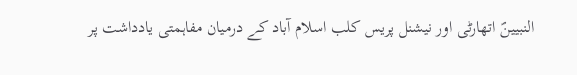النبیینؐ اتھارٹی اور نیشنل پریس کلب اسلام آباد کے درمیان مفاہمتی یادداشت پر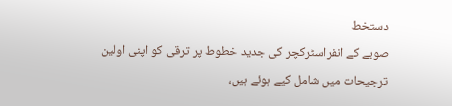دستخط
صوبے کے انفراسٹرکچر کی جدید خطوط پر ترقی کو اپنی اولین ترجیحات میں شامل کیے ہوئے ہیں،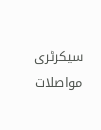سیکرٹری مواصلات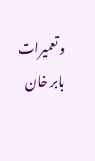و تعمیرات بابر خان